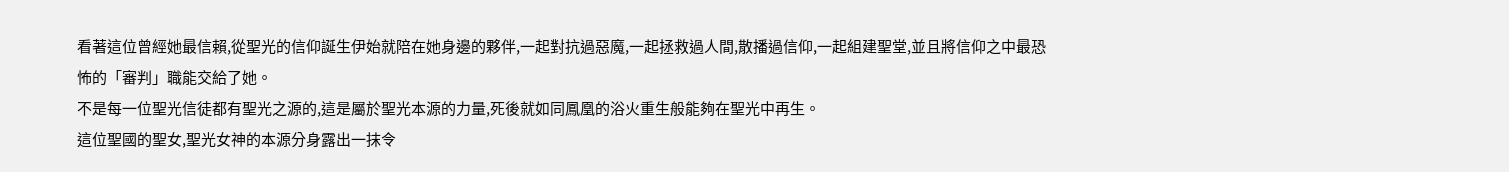看著這位曾經她最信賴,從聖光的信仰誕生伊始就陪在她身邊的夥伴,一起對抗過惡魔,一起拯救過人間,散播過信仰,一起組建聖堂,並且將信仰之中最恐怖的「審判」職能交給了她。
不是每一位聖光信徒都有聖光之源的,這是屬於聖光本源的力量,死後就如同鳳凰的浴火重生般能夠在聖光中再生。
這位聖國的聖女,聖光女神的本源分身露出一抹令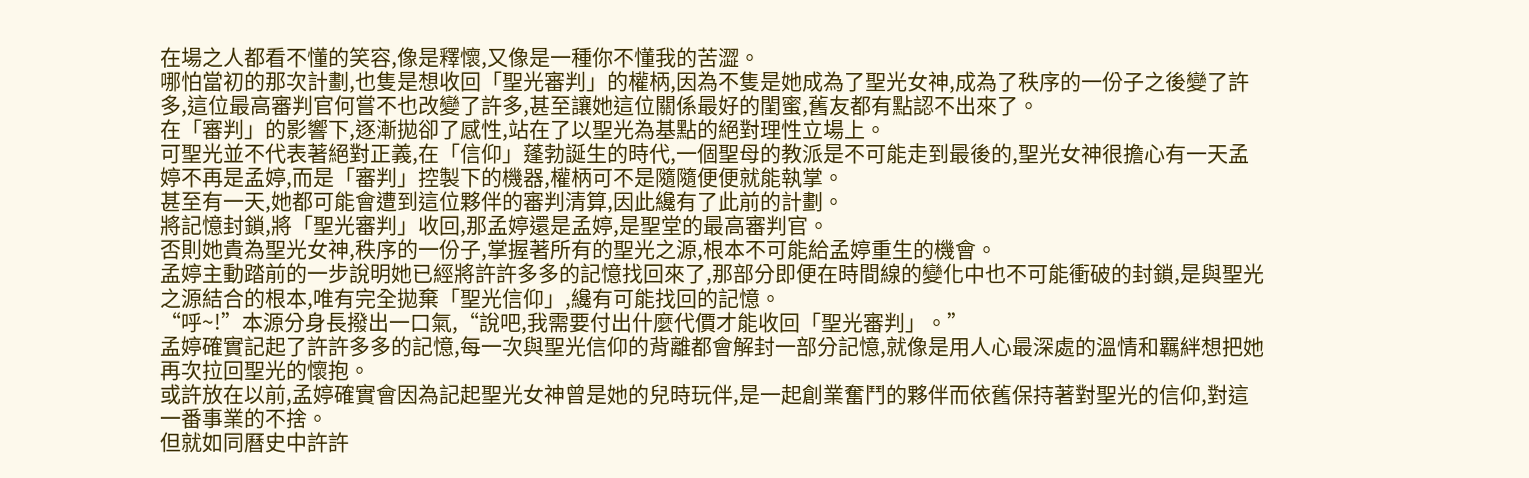在場之人都看不懂的笑容,像是釋懷,又像是一種你不懂我的苦澀。
哪怕當初的那次計劃,也隻是想收回「聖光審判」的權柄,因為不隻是她成為了聖光女神,成為了秩序的一份子之後變了許多,這位最高審判官何嘗不也改變了許多,甚至讓她這位關係最好的閨蜜,舊友都有點認不出來了。
在「審判」的影響下,逐漸拋卻了感性,站在了以聖光為基點的絕對理性立場上。
可聖光並不代表著絕對正義,在「信仰」蓬勃誕生的時代,一個聖母的教派是不可能走到最後的,聖光女神很擔心有一天孟婷不再是孟婷,而是「審判」控製下的機器,權柄可不是隨隨便便就能執掌。
甚至有一天,她都可能會遭到這位夥伴的審判清算,因此纔有了此前的計劃。
將記憶封鎖,將「聖光審判」收回,那孟婷還是孟婷,是聖堂的最高審判官。
否則她貴為聖光女神,秩序的一份子,掌握著所有的聖光之源,根本不可能給孟婷重生的機會。
孟婷主動踏前的一步說明她已經將許許多多的記憶找回來了,那部分即便在時間線的變化中也不可能衝破的封鎖,是與聖光之源結合的根本,唯有完全拋棄「聖光信仰」,纔有可能找回的記憶。
“呼~!”本源分身長撥出一口氣,“說吧,我需要付出什麼代價才能收回「聖光審判」。”
孟婷確實記起了許許多多的記憶,每一次與聖光信仰的背離都會解封一部分記憶,就像是用人心最深處的溫情和羈絆想把她再次拉回聖光的懷抱。
或許放在以前,孟婷確實會因為記起聖光女神曾是她的兒時玩伴,是一起創業奮鬥的夥伴而依舊保持著對聖光的信仰,對這一番事業的不捨。
但就如同曆史中許許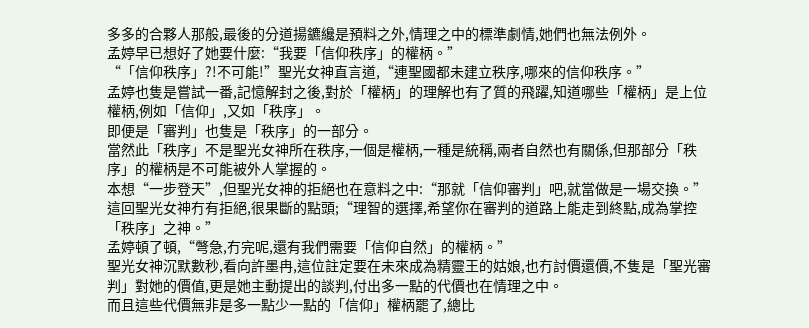多多的合夥人那般,最後的分道揚鑣纔是預料之外,情理之中的標準劇情,她們也無法例外。
孟婷早已想好了她要什麼:“我要「信仰秩序」的權柄。”
“「信仰秩序」?!不可能!”聖光女神直言道,“連聖國都未建立秩序,哪來的信仰秩序。”
孟婷也隻是嘗試一番,記憶解封之後,對於「權柄」的理解也有了質的飛躍,知道哪些「權柄」是上位權柄,例如「信仰」,又如「秩序」。
即便是「審判」也隻是「秩序」的一部分。
當然此「秩序」不是聖光女神所在秩序,一個是權柄,一種是統稱,兩者自然也有關係,但那部分「秩序」的權柄是不可能被外人掌握的。
本想“一步登天”,但聖光女神的拒絕也在意料之中:“那就「信仰審判」吧,就當做是一場交換。”
這回聖光女神冇有拒絕,很果斷的點頭;“理智的選擇,希望你在審判的道路上能走到終點,成為掌控「秩序」之神。”
孟婷頓了頓,“彆急,冇完呢,還有我們需要「信仰自然」的權柄。”
聖光女神沉默數秒,看向許墨冉,這位註定要在未來成為精靈王的姑娘,也冇討價還價,不隻是「聖光審判」對她的價值,更是她主動提出的談判,付出多一點的代價也在情理之中。
而且這些代價無非是多一點少一點的「信仰」權柄罷了,總比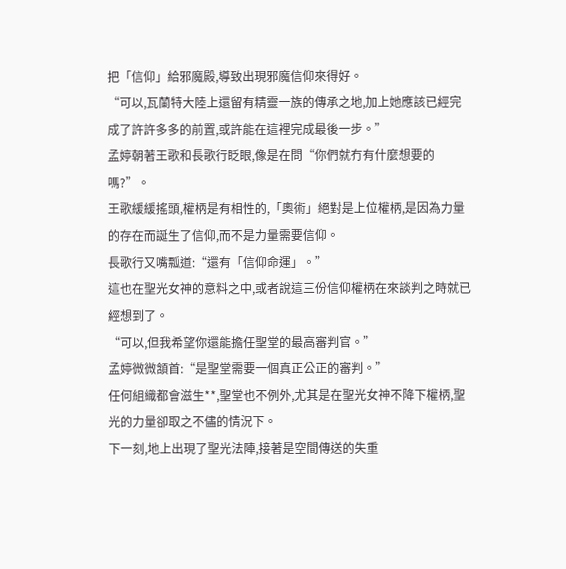把「信仰」給邪魔殿,導致出現邪魔信仰來得好。
“可以,瓦蘭特大陸上還留有精靈一族的傳承之地,加上她應該已經完成了許許多多的前置,或許能在這裡完成最後一步。”
孟婷朝著王歌和長歌行眨眼,像是在問“你們就冇有什麼想要的嗎?”。
王歌緩緩搖頭,權柄是有相性的,「奧術」絕對是上位權柄,是因為力量的存在而誕生了信仰,而不是力量需要信仰。
長歌行又嘴瓢道:“還有「信仰命運」。”
這也在聖光女神的意料之中,或者說這三份信仰權柄在來談判之時就已經想到了。
“可以,但我希望你還能擔任聖堂的最高審判官。”
孟婷微微頷首:“是聖堂需要一個真正公正的審判。”
任何組織都會滋生**,聖堂也不例外,尤其是在聖光女神不降下權柄,聖光的力量卻取之不儘的情況下。
下一刻,地上出現了聖光法陣,接著是空間傳送的失重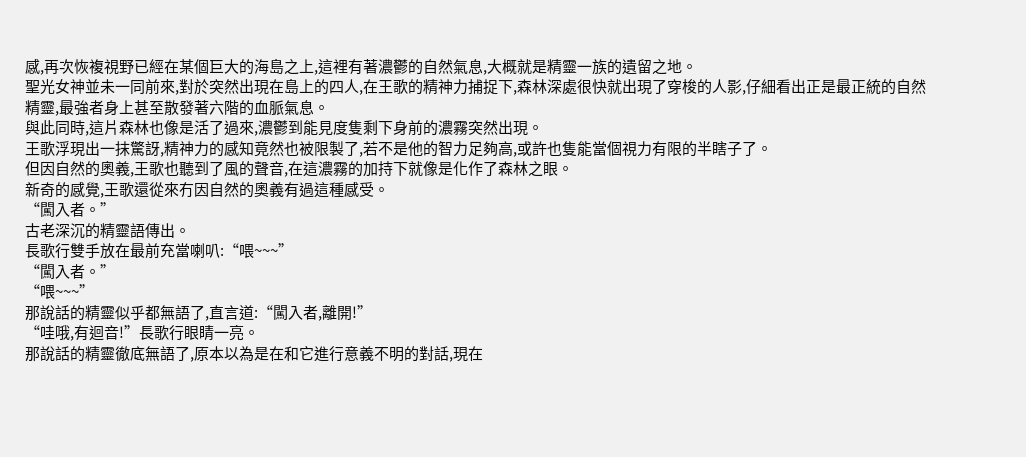感,再次恢複視野已經在某個巨大的海島之上,這裡有著濃鬱的自然氣息,大概就是精靈一族的遺留之地。
聖光女神並未一同前來,對於突然出現在島上的四人,在王歌的精神力捕捉下,森林深處很快就出現了穿梭的人影,仔細看出正是最正統的自然精靈,最強者身上甚至散發著六階的血脈氣息。
與此同時,這片森林也像是活了過來,濃鬱到能見度隻剩下身前的濃霧突然出現。
王歌浮現出一抹驚訝,精神力的感知竟然也被限製了,若不是他的智力足夠高,或許也隻能當個視力有限的半瞎子了。
但因自然的奧義,王歌也聽到了風的聲音,在這濃霧的加持下就像是化作了森林之眼。
新奇的感覺,王歌還從來冇因自然的奧義有過這種感受。
“闖入者。”
古老深沉的精靈語傳出。
長歌行雙手放在最前充當喇叭:“喂~~~”
“闖入者。”
“喂~~~”
那說話的精靈似乎都無語了,直言道:“闖入者,離開!”
“哇哦,有迴音!”長歌行眼睛一亮。
那說話的精靈徹底無語了,原本以為是在和它進行意義不明的對話,現在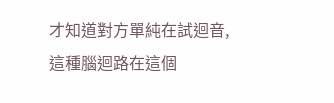才知道對方單純在試迴音,這種腦迴路在這個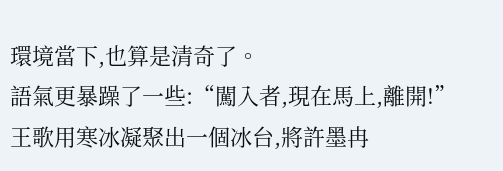環境當下,也算是清奇了。
語氣更暴躁了一些:“闖入者,現在馬上,離開!”
王歌用寒冰凝聚出一個冰台,將許墨冉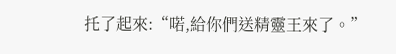托了起來:“喏,給你們送精靈王來了。”